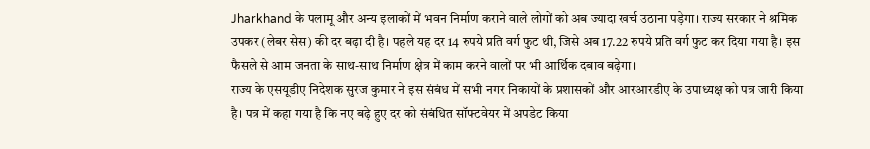Jharkhand के पलामू और अन्य इलाकों में भवन निर्माण कराने वाले लोगों को अब ज्यादा खर्च उठाना पड़ेगा। राज्य सरकार ने श्रमिक उपकर (लेबर सेस) की दर बढ़ा दी है। पहले यह दर 14 रुपये प्रति वर्ग फुट थी, जिसे अब 17.22 रुपये प्रति वर्ग फुट कर दिया गया है। इस फैसले से आम जनता के साथ-साथ निर्माण क्षेत्र में काम करने वालों पर भी आर्थिक दबाव बढ़ेगा।
राज्य के एसयूडीए निदेशक सुरज कुमार ने इस संबंध में सभी नगर निकायों के प्रशासकों और आरआरडीए के उपाध्यक्ष को पत्र जारी किया है। पत्र में कहा गया है कि नए बढ़े हुए दर को संबंधित सॉफ्टवेयर में अपडेट किया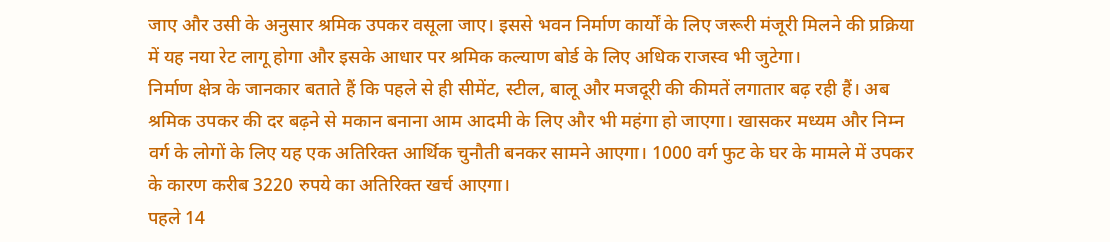जाए और उसी के अनुसार श्रमिक उपकर वसूला जाए। इससे भवन निर्माण कार्यों के लिए जरूरी मंजूरी मिलने की प्रक्रिया में यह नया रेट लागू होगा और इसके आधार पर श्रमिक कल्याण बोर्ड के लिए अधिक राजस्व भी जुटेगा।
निर्माण क्षेत्र के जानकार बताते हैं कि पहले से ही सीमेंट, स्टील, बालू और मजदूरी की कीमतें लगातार बढ़ रही हैं। अब श्रमिक उपकर की दर बढ़ने से मकान बनाना आम आदमी के लिए और भी महंगा हो जाएगा। खासकर मध्यम और निम्न वर्ग के लोगों के लिए यह एक अतिरिक्त आर्थिक चुनौती बनकर सामने आएगा। 1000 वर्ग फुट के घर के मामले में उपकर के कारण करीब 3220 रुपये का अतिरिक्त खर्च आएगा।
पहले 14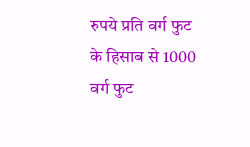रुपये प्रति वर्ग फुट के हिसाब से 1000 वर्ग फुट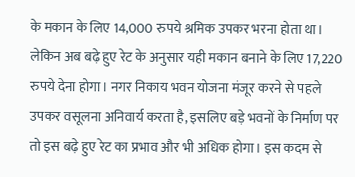के मकान के लिए 14,000 रुपये श्रमिक उपकर भरना होता था। लेकिन अब बढ़े हुए रेट के अनुसार यही मकान बनाने के लिए 17,220 रुपये देना होगा। नगर निकाय भवन योजना मंजूर करने से पहले उपकर वसूलना अनिवार्य करता है, इसलिए बड़े भवनों के निर्माण पर तो इस बढ़े हुए रेट का प्रभाव और भी अधिक होगा। इस कदम से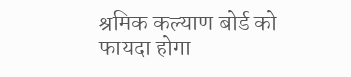श्रमिक कल्याण बोर्ड को फायदा होगा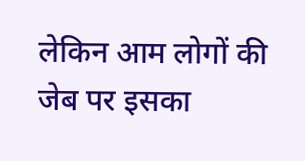लेकिन आम लोगों की जेब पर इसका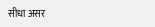सीधा असर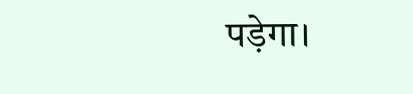पड़ेगा।